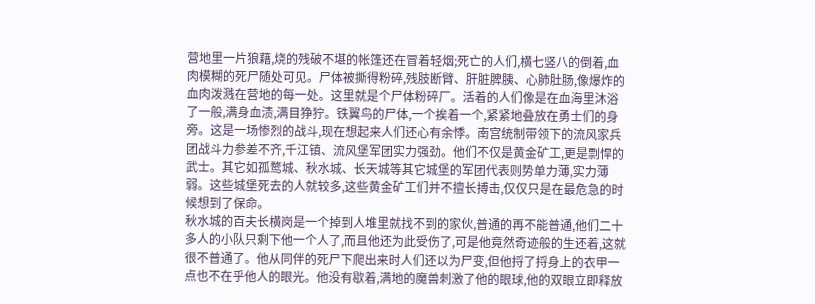营地里一片狼藉,烧的残破不堪的帐篷还在冒着轻烟;死亡的人们,横七竖八的倒着,血肉模糊的死尸随处可见。尸体被撕得粉碎,残肢断臂、肝脏脾胰、心肺肚肠,像爆炸的血肉泼溅在营地的每一处。这里就是个尸体粉碎厂。活着的人们像是在血海里沐浴了一般,满身血渍,满目狰狞。铁翼鸟的尸体,一个挨着一个,紧紧地叠放在勇士们的身旁。这是一场惨烈的战斗,现在想起来人们还心有余悸。南宫统制带领下的流风家兵团战斗力参差不齐,千江镇、流风堡军团实力强劲。他们不仅是黄金矿工,更是剽悍的武士。其它如孤鹜城、秋水城、长天城等其它城堡的军团代表则势单力薄,实力薄弱。这些城堡死去的人就较多,这些黄金矿工们并不擅长搏击,仅仅只是在最危急的时候想到了保命。
秋水城的百夫长横岗是一个掉到人堆里就找不到的家伙,普通的再不能普通,他们二十多人的小队只剩下他一个人了,而且他还为此受伤了,可是他竟然奇迹般的生还着,这就很不普通了。他从同伴的死尸下爬出来时人们还以为尸变,但他捋了捋身上的衣甲一点也不在乎他人的眼光。他没有歇着,满地的魔兽刺激了他的眼球,他的双眼立即释放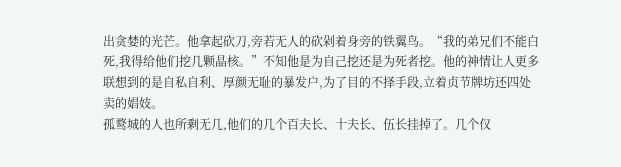出贪婪的光芒。他拿起砍刀,旁若无人的砍剁着身旁的铁翼鸟。“我的弟兄们不能白死,我得给他们挖几颗晶核。”不知他是为自己挖还是为死者挖。他的神情让人更多联想到的是自私自利、厚颜无耻的暴发户,为了目的不择手段,立着贞节牌坊还四处卖的娼妓。
孤鹜城的人也所剩无几,他们的几个百夫长、十夫长、伍长挂掉了。几个仅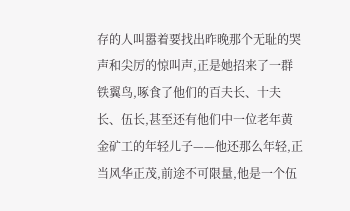存的人叫嚣着要找出昨晚那个无耻的哭声和尖厉的惊叫声,正是她招来了一群铁翼鸟,啄食了他们的百夫长、十夫长、伍长,甚至还有他们中一位老年黄金矿工的年轻儿子——他还那么年轻,正当风华正茂,前途不可限量,他是一个伍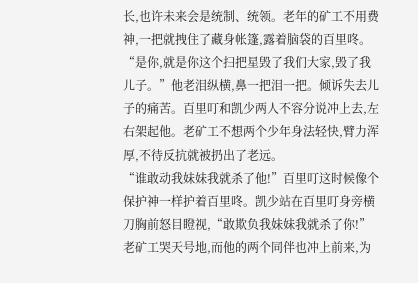长,也许未来会是统制、统领。老年的矿工不用费神,一把就拽住了藏身帐篷,露着脑袋的百里咚。
“是你,就是你这个扫把星毁了我们大家,毁了我儿子。”他老泪纵横,鼻一把泪一把。倾诉失去儿子的痛苦。百里叮和凯少两人不容分说冲上去,左右架起他。老矿工不想两个少年身法轻快,臂力浑厚,不待反抗就被扔出了老远。
“谁敢动我妹妹我就杀了他!”百里叮这时候像个保护神一样护着百里咚。凯少站在百里叮身旁横刀胸前怒目瞪视,“敢欺负我妹妹我就杀了你!”老矿工哭天号地,而他的两个同伴也冲上前来,为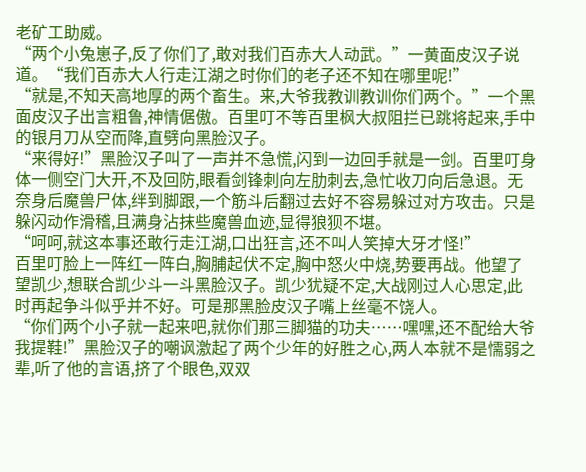老矿工助威。
“两个小兔崽子,反了你们了,敢对我们百赤大人动武。”一黄面皮汉子说道。“我们百赤大人行走江湖之时你们的老子还不知在哪里呢!”
“就是,不知天高地厚的两个畜生。来,大爷我教训教训你们两个。”一个黑面皮汉子出言粗鲁,神情倨傲。百里叮不等百里枫大叔阻拦已跳将起来,手中的银月刀从空而降,直劈向黑脸汉子。
“来得好!”黑脸汉子叫了一声并不急慌,闪到一边回手就是一剑。百里叮身体一侧空门大开,不及回防,眼看剑锋刺向左肋刺去,急忙收刀向后急退。无奈身后魔兽尸体,绊到脚跟,一个筋斗后翻过去好不容易躲过对方攻击。只是躲闪动作滑稽,且满身沾抹些魔兽血迹,显得狼狈不堪。
“呵呵,就这本事还敢行走江湖,口出狂言,还不叫人笑掉大牙才怪!”
百里叮脸上一阵红一阵白,胸脯起伏不定,胸中怒火中烧,势要再战。他望了望凯少,想联合凯少斗一斗黑脸汉子。凯少犹疑不定,大战刚过人心思定,此时再起争斗似乎并不好。可是那黑脸皮汉子嘴上丝毫不饶人。
“你们两个小子就一起来吧,就你们那三脚猫的功夫……嘿嘿,还不配给大爷我提鞋!”黑脸汉子的嘲讽激起了两个少年的好胜之心,两人本就不是懦弱之辈,听了他的言语,挤了个眼色,双双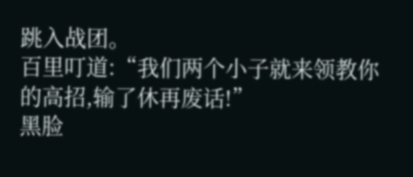跳入战团。
百里叮道:“我们两个小子就来领教你的高招,输了休再废话!”
黑脸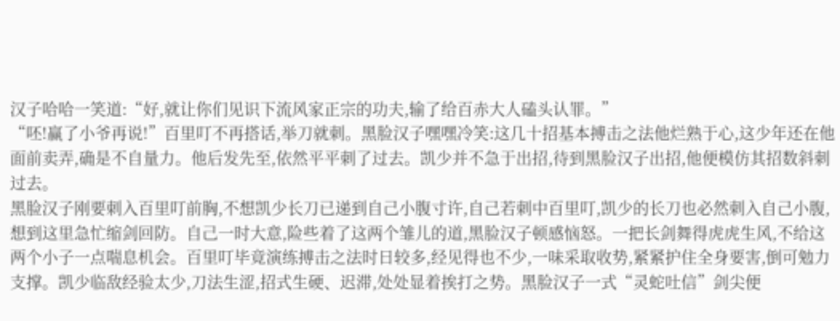汉子哈哈一笑道:“好,就让你们见识下流风家正宗的功夫,输了给百赤大人磕头认罪。”
“呸!赢了小爷再说!”百里叮不再搭话,举刀就刺。黑脸汉子嘿嘿冷笑:这几十招基本搏击之法他烂熟于心,这少年还在他面前卖弄,确是不自量力。他后发先至,依然平平刺了过去。凯少并不急于出招,待到黑脸汉子出招,他便模仿其招数斜刺过去。
黑脸汉子刚要刺入百里叮前胸,不想凯少长刀已递到自己小腹寸许,自己若刺中百里叮,凯少的长刀也必然刺入自己小腹,想到这里急忙缩剑回防。自己一时大意,险些着了这两个雏儿的道,黑脸汉子顿感恼怒。一把长剑舞得虎虎生风,不给这两个小子一点喘息机会。百里叮毕竟演练搏击之法时日较多,经见得也不少,一味采取收势,紧紧护住全身要害,倒可勉力支撑。凯少临敌经验太少,刀法生涩,招式生硬、迟滞,处处显着挨打之势。黑脸汉子一式“灵蛇吐信”剑尖便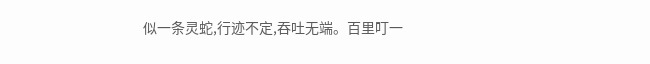似一条灵蛇,行迹不定,吞吐无端。百里叮一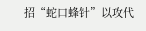招“蛇口蜂针”以攻代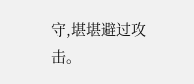守,堪堪避过攻击。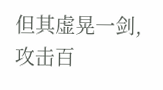但其虚晃一剑,攻击百